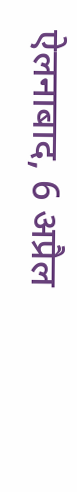ऐलनाबाद, 6 अप्रैल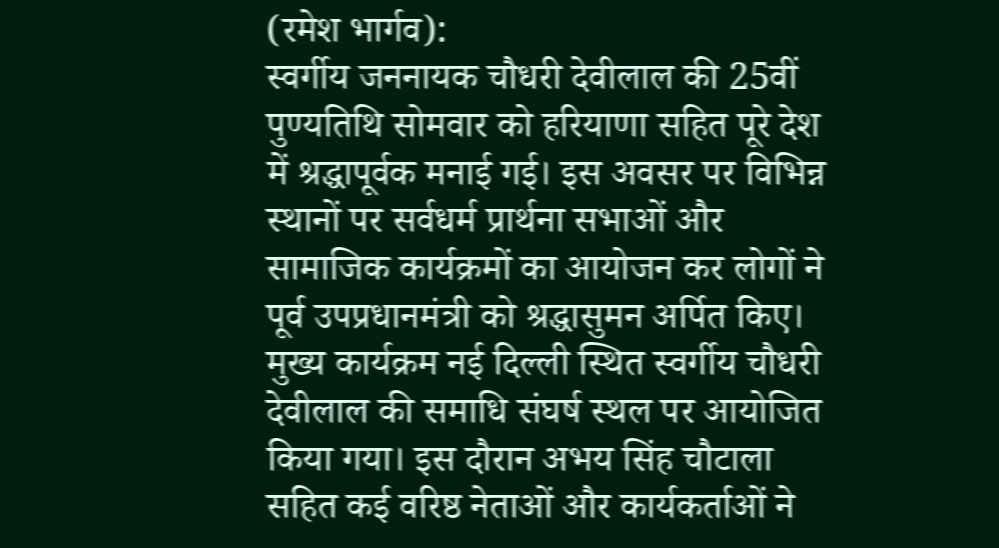(रमेश भार्गव):
स्वर्गीय जननायक चौधरी देवीलाल की 25वीं पुण्यतिथि सोमवार को हरियाणा सहित पूरे देश में श्रद्धापूर्वक मनाई गई। इस अवसर पर विभिन्न स्थानों पर सर्वधर्म प्रार्थना सभाओं और सामाजिक कार्यक्रमों का आयोजन कर लोगों ने पूर्व उपप्रधानमंत्री को श्रद्धासुमन अर्पित किए। मुख्य कार्यक्रम नई दिल्ली स्थित स्वर्गीय चौधरी देवीलाल की समाधि संघर्ष स्थल पर आयोजित किया गया। इस दौरान अभय सिंह चौटाला सहित कई वरिष्ठ नेताओं और कार्यकर्ताओं ने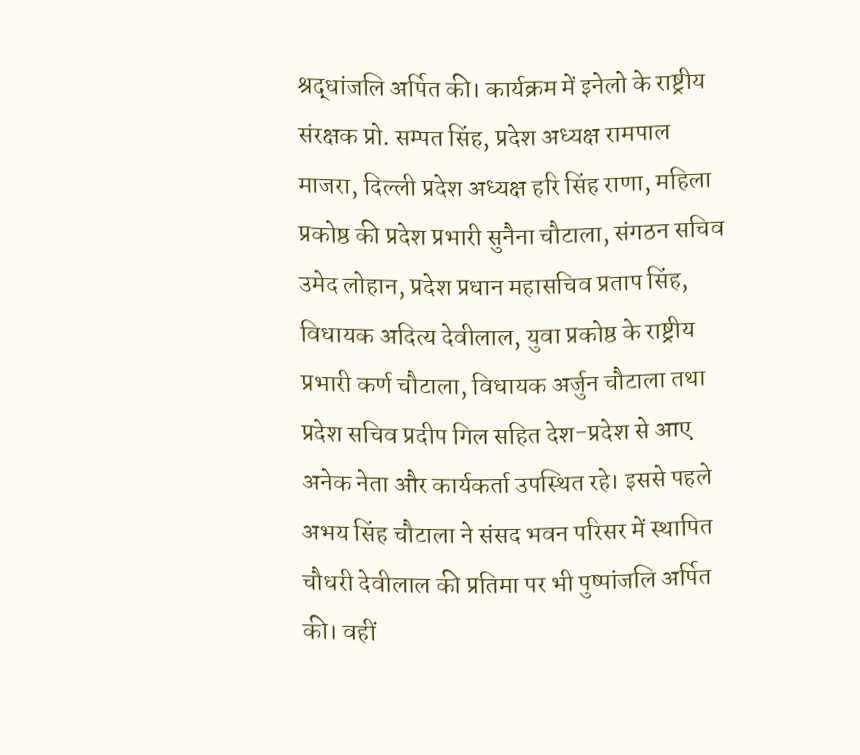श्रद्धांजलि अर्पित की। कार्यक्रम में इनेलो के राष्ट्रीय संरक्षक प्रो. सम्पत सिंह, प्रदेश अध्यक्ष रामपाल माजरा, दिल्ली प्रदेश अध्यक्ष हरि सिंह राणा, महिला प्रकोष्ठ की प्रदेश प्रभारी सुनैना चौटाला, संगठन सचिव उमेद लोहान, प्रदेश प्रधान महासचिव प्रताप सिंह, विधायक अदित्य देवीलाल, युवा प्रकोष्ठ के राष्ट्रीय प्रभारी कर्ण चौटाला, विधायक अर्जुन चौटाला तथा प्रदेश सचिव प्रदीप गिल सहित देश-प्रदेश से आए अनेक नेता और कार्यकर्ता उपस्थित रहे। इससे पहले अभय सिंह चौटाला ने संसद भवन परिसर में स्थापित चौधरी देवीलाल की प्रतिमा पर भी पुष्पांजलि अर्पित की। वहीं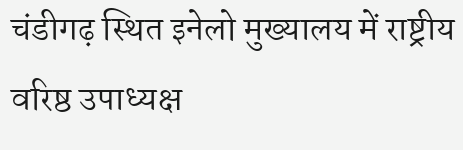चंडीगढ़ स्थित इनेलो मुख्यालय में राष्ट्रीय वरिष्ठ उपाध्यक्ष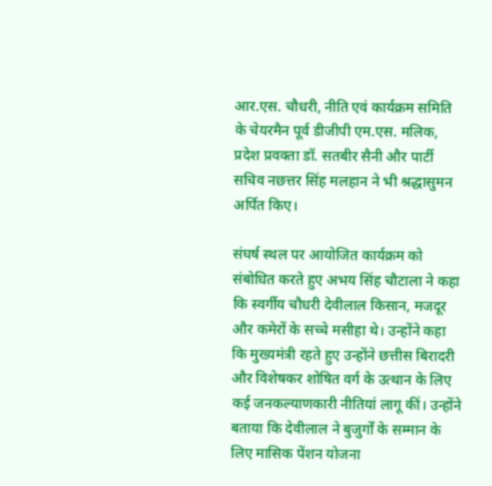आर.एस. चौधरी, नीति एवं कार्यक्रम समिति के चेयरमैन पूर्व डीजीपी एम.एस. मलिक, प्रदेश प्रवक्ता डॉ. सतबीर सैनी और पार्टी सचिव नछत्तर सिंह मलहान ने भी श्रद्धासुमन अर्पित किए।

संघर्ष स्थल पर आयोजित कार्यक्रम को संबोधित करते हुए अभय सिंह चौटाला ने कहा कि स्वर्गीय चौधरी देवीलाल किसान, मजदूर और कमेरों के सच्चे मसीहा थे। उन्होंने कहा कि मुख्यमंत्री रहते हुए उन्होंने छत्तीस बिरादरी और विशेषकर शोषित वर्ग के उत्थान के लिए कई जनकल्याणकारी नीतियां लागू कीं। उन्होंने बताया कि देवीलाल ने बुजुर्गों के सम्मान के लिए मासिक पेंशन योजना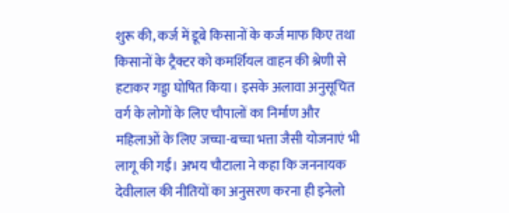शुरू की, कर्ज में डूबे किसानों के कर्ज माफ किए तथा किसानों के ट्रैक्टर को कमर्शियल वाहन की श्रेणी से हटाकर गड्डा घोषित किया। इसके अलावा अनुसूचित वर्ग के लोगों के लिए चौपालों का निर्माण और महिलाओं के लिए जच्चा-बच्चा भत्ता जैसी योजनाएं भी लागू की गईं। अभय चौटाला ने कहा कि जननायक देवीलाल की नीतियों का अनुसरण करना ही इनेलो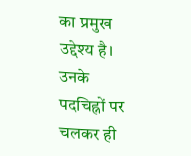का प्रमुख उद्देश्य है। उनके पदचिह्नों पर चलकर ही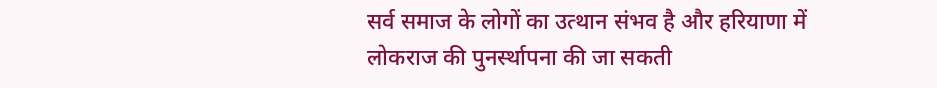सर्व समाज के लोगों का उत्थान संभव है और हरियाणा में लोकराज की पुनर्स्थापना की जा सकती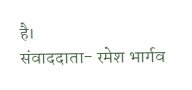है।
संवाददाता- रमेश भार्गव